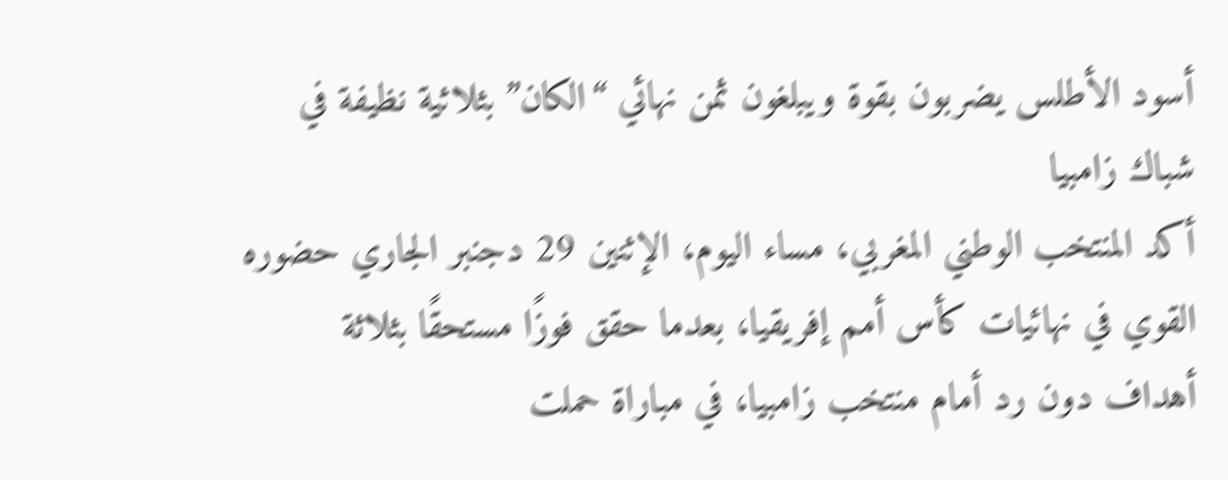أسود الأطلس يضربون بقوة ويبلغون ثمن نهائي “الكان” بثلاثية نظيفة في شباك زامبيا
أكد المنتخب الوطني المغربي، مساء اليوم، الإثنين 29 دجنبر الجاري حضوره القوي في نهائيات كأس أمم إفريقيا، بعدما حقق فوزًا مستحقًا بثلاثة أهداف دون رد أمام منتخب زامبيا، في مباراة حملت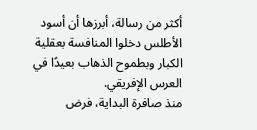أكثر من رسالة، أبرزها أن أسود الأطلس دخلوا المنافسة بعقلية الكبار وبطموح الذهاب بعيدًا في العرس الإفريقي.
منذ صافرة البداية، فرض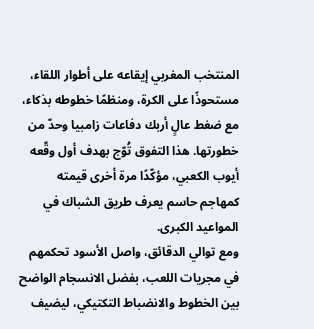المنتخب المغربي إيقاعه على أطوار اللقاء، مستحوذًا على الكرة، ومنظمًا خطوطه بذكاء، مع ضغط عالٍ أربك دفاعات زامبيا وحدّ من خطورتها. هذا التفوق تُوّج بهدف أول وقّعه أيوب الكعبي، مؤكّدًا مرة أخرى قيمته كمهاجم حاسم يعرف طريق الشباك في المواعيد الكبرى.
ومع توالي الدقائق، واصل الأسود تحكمهم في مجريات اللعب، بفضل الانسجام الواضح بين الخطوط والانضباط التكتيكي، ليضيف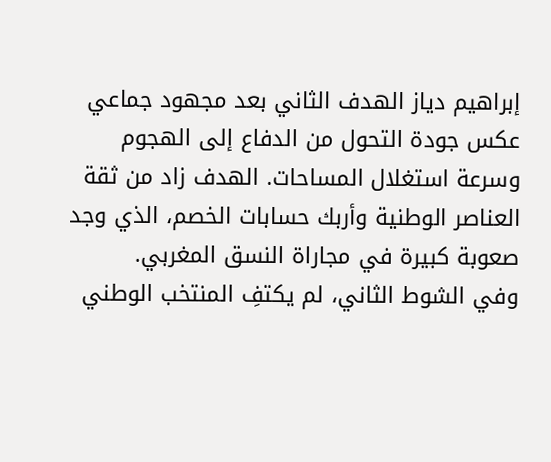إبراهيم دياز الهدف الثاني بعد مجهود جماعي عكس جودة التحول من الدفاع إلى الهجوم وسرعة استغلال المساحات. الهدف زاد من ثقة العناصر الوطنية وأربك حسابات الخصم، الذي وجد صعوبة كبيرة في مجاراة النسق المغربي.
وفي الشوط الثاني، لم يكتفِ المنتخب الوطني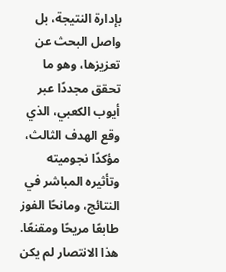بإدارة النتيجة، بل واصل البحث عن تعزيزها، وهو ما تحقق مجددًا عبر أيوب الكعبي، الذي وقع الهدف الثالث، مؤكدًا نجوميته وتأثيره المباشر في النتائج، ومانحًا الفوز طابعًا مريحًا ومقنعًا.
هذا الانتصار لم يكن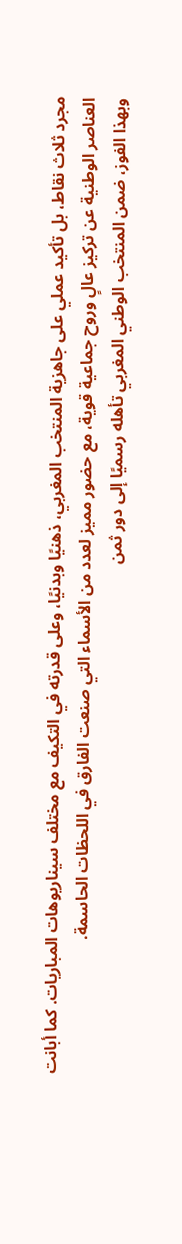مجرد ثلاث نقاط، بل تأكيد عملي على جاهزية المنتخب المغربي، ذهنيًا وبدنيًا، وعلى قدرته في التكيف مع مختلف سيناريوهات المباريات. كما أبانت العناصر الوطنية عن تركيز عالٍ وروح جماعية قوية، مع حضور مميز لعدد من الأسماء التي صنعت الفارق في اللحظات الحاسمة.
وبهذا الفوز، ضمن المنتخب الوطني المغربي تأهله رسميًا إلى دور ثمن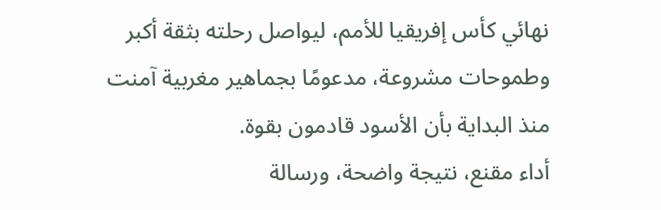نهائي كأس إفريقيا للأمم، ليواصل رحلته بثقة أكبر وطموحات مشروعة، مدعومًا بجماهير مغربية آمنت منذ البداية بأن الأسود قادمون بقوة.
أداء مقنع، نتيجة واضحة، ورسالة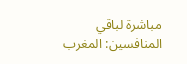مباشرة لباقي المنافسين: المغرب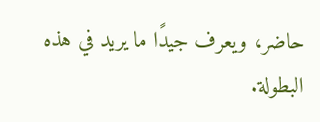حاضر، ويعرف جيدًا ما يريد في هذه البطولة.